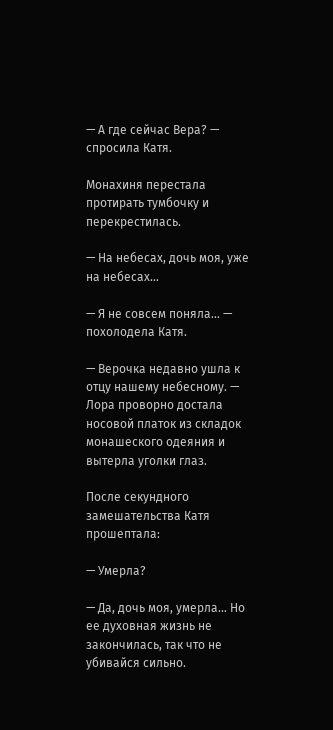— А где сейчас Вера? — спросила Катя.

Монахиня перестала протирать тумбочку и перекрестилась.

— На небесах, дочь моя, уже на небесах…

— Я не совсем поняла… — похолодела Катя.

— Верочка недавно ушла к отцу нашему небесному. — Лора проворно достала носовой платок из складок монашеского одеяния и вытерла уголки глаз.

После секундного замешательства Катя прошептала:

— Умерла?

— Да, дочь моя, умерла… Но ее духовная жизнь не закончилась, так что не убивайся сильно.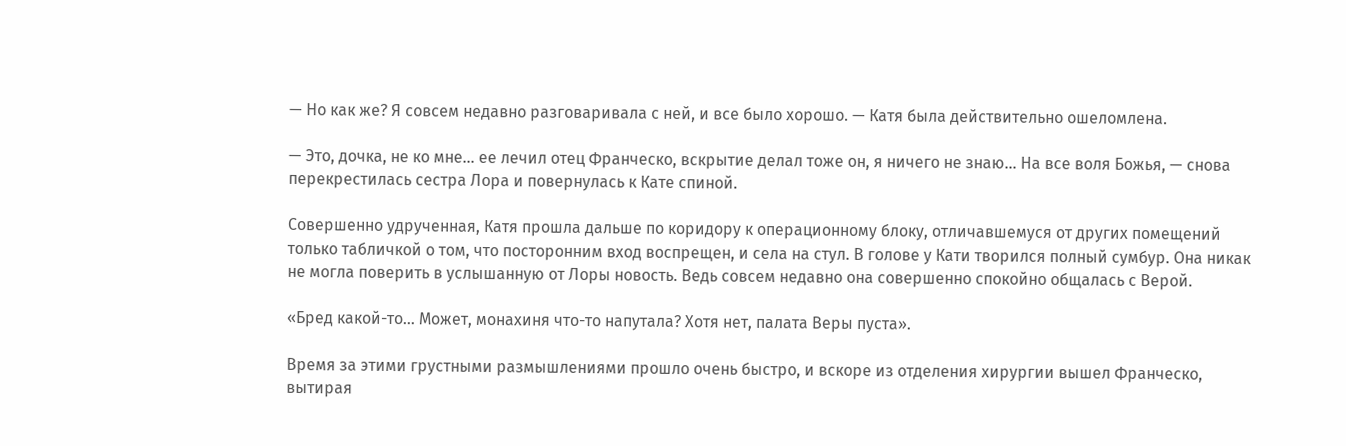— Но как же? Я совсем недавно разговаривала с ней, и все было хорошо. — Катя была действительно ошеломлена.

— Это, дочка, не ко мне… ее лечил отец Франческо, вскрытие делал тоже он, я ничего не знаю… На все воля Божья, — снова перекрестилась сестра Лора и повернулась к Кате спиной.

Совершенно удрученная, Катя прошла дальше по коридору к операционному блоку, отличавшемуся от других помещений только табличкой о том, что посторонним вход воспрещен, и села на стул. В голове у Кати творился полный сумбур. Она никак не могла поверить в услышанную от Лоры новость. Ведь совсем недавно она совершенно спокойно общалась с Верой.

«Бред какой-то… Может, монахиня что-то напутала? Хотя нет, палата Веры пуста».

Время за этими грустными размышлениями прошло очень быстро, и вскоре из отделения хирургии вышел Франческо, вытирая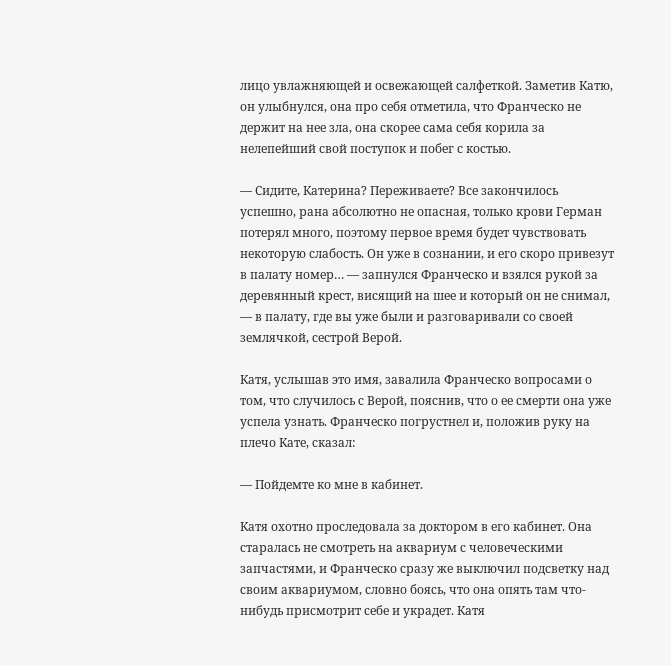лицо увлажняющей и освежающей салфеткой. Заметив Катю, он улыбнулся, она про себя отметила, что Франческо не держит на нее зла, она скорее сама себя корила за нелепейший свой поступок и побег с костью.

— Сидите, Катерина? Переживаете? Все закончилось успешно, рана абсолютно не опасная, только крови Герман потерял много, поэтому первое время будет чувствовать некоторую слабость. Он уже в сознании, и его скоро привезут в палату номер… — запнулся Франческо и взялся рукой за деревянный крест, висящий на шее и который он не снимал, — в палату, где вы уже были и разговаривали со своей землячкой, сестрой Верой.

Катя, услышав это имя, завалила Франческо вопросами о том, что случилось с Верой, пояснив, что о ее смерти она уже успела узнать. Франческо погрустнел и, положив руку на плечо Кате, сказал:

— Пойдемте ко мне в кабинет.

Катя охотно проследовала за доктором в его кабинет. Она старалась не смотреть на аквариум с человеческими запчастями, и Франческо сразу же выключил подсветку над своим аквариумом, словно боясь, что она опять там что-нибудь присмотрит себе и украдет. Катя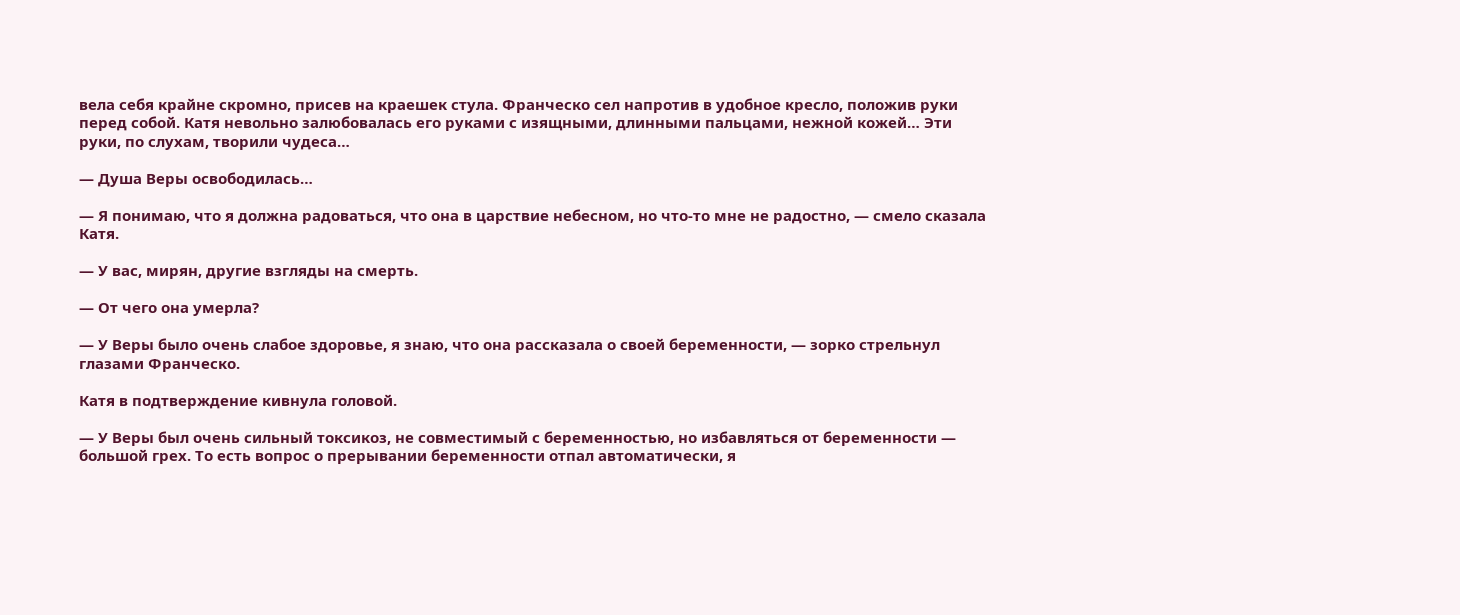вела себя крайне скромно, присев на краешек стула. Франческо сел напротив в удобное кресло, положив руки перед собой. Катя невольно залюбовалась его руками с изящными, длинными пальцами, нежной кожей… Эти руки, по слухам, творили чудеса…

— Душа Веры освободилась…

— Я понимаю, что я должна радоваться, что она в царствие небесном, но что-то мне не радостно, — смело сказала Катя.

— У вас, мирян, другие взгляды на смерть.

— От чего она умерла?

— У Веры было очень слабое здоровье, я знаю, что она рассказала о своей беременности, — зорко стрельнул глазами Франческо.

Катя в подтверждение кивнула головой.

— У Веры был очень сильный токсикоз, не совместимый с беременностью, но избавляться от беременности — большой грех. То есть вопрос о прерывании беременности отпал автоматически, я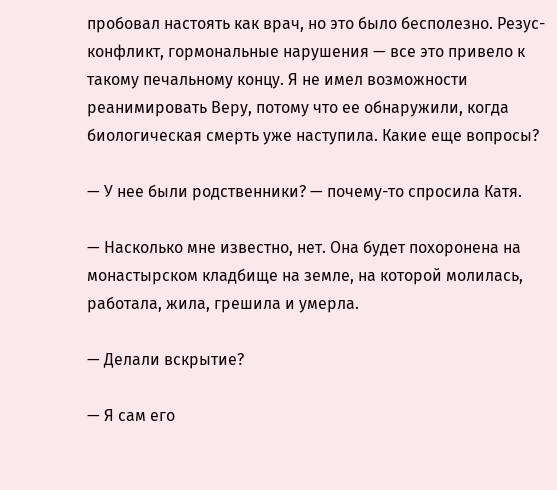пробовал настоять как врач, но это было бесполезно. Резус-конфликт, гормональные нарушения — все это привело к такому печальному концу. Я не имел возможности реанимировать Веру, потому что ее обнаружили, когда биологическая смерть уже наступила. Какие еще вопросы?

— У нее были родственники? — почему-то спросила Катя.

— Насколько мне известно, нет. Она будет похоронена на монастырском кладбище на земле, на которой молилась, работала, жила, грешила и умерла.

— Делали вскрытие?

— Я сам его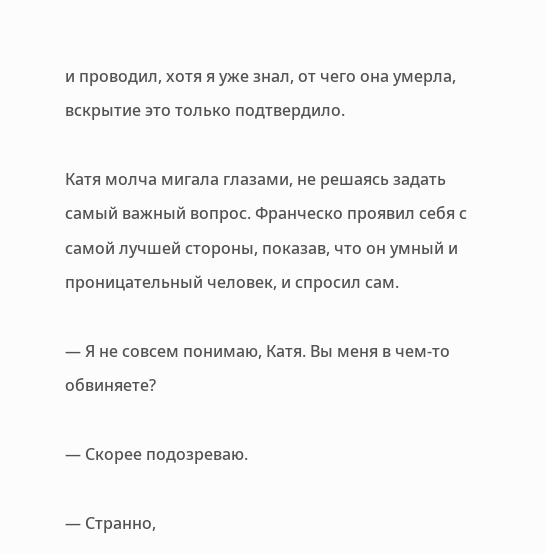и проводил, хотя я уже знал, от чего она умерла, вскрытие это только подтвердило.

Катя молча мигала глазами, не решаясь задать самый важный вопрос. Франческо проявил себя с самой лучшей стороны, показав, что он умный и проницательный человек, и спросил сам.

— Я не совсем понимаю, Катя. Вы меня в чем-то обвиняете?

— Скорее подозреваю.

— Странно,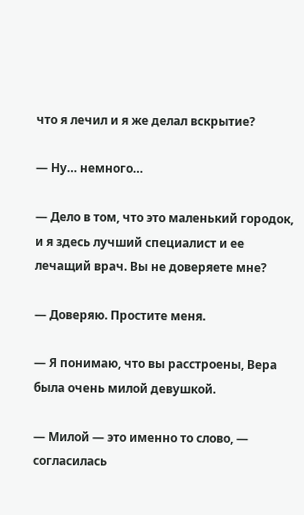что я лечил и я же делал вскрытие?

— Ну… немного…

— Дело в том, что это маленький городок, и я здесь лучший специалист и ее лечащий врач. Вы не доверяете мне?

— Доверяю. Простите меня.

— Я понимаю, что вы расстроены, Вера была очень милой девушкой.

— Милой — это именно то слово, — согласилась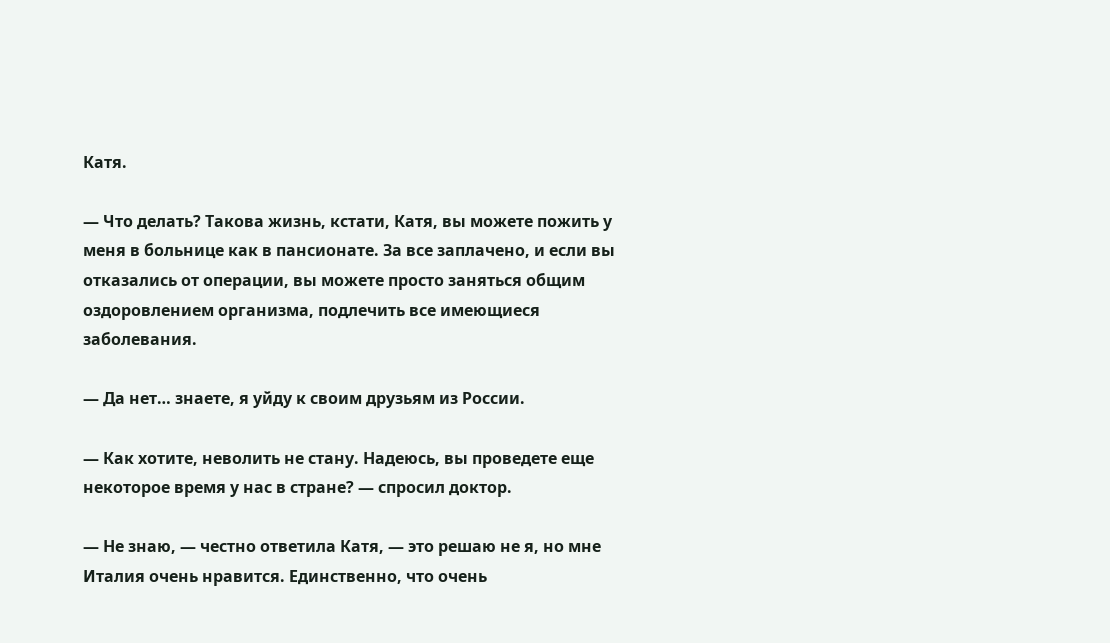Катя.

— Что делать? Такова жизнь, кстати, Катя, вы можете пожить у меня в больнице как в пансионате. За все заплачено, и если вы отказались от операции, вы можете просто заняться общим оздоровлением организма, подлечить все имеющиеся заболевания.

— Да нет… знаете, я уйду к своим друзьям из России.

— Как хотите, неволить не стану. Надеюсь, вы проведете еще некоторое время у нас в стране? — спросил доктор.

— Не знаю, — честно ответила Катя, — это решаю не я, но мне Италия очень нравится. Единственно, что очень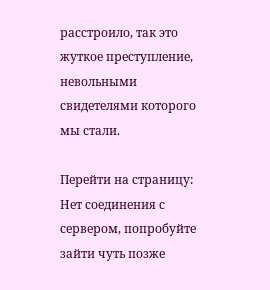расстроило, так это жуткое преступление, невольными свидетелями которого мы стали.

Перейти на страницу:
Нет соединения с сервером, попробуйте зайти чуть позже